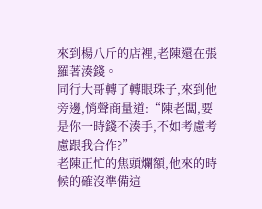來到楊八斤的店裡,老陳還在張羅著湊錢。
同行大哥轉了轉眼珠子,來到他旁邊,悄聲商量道:“陳老闆,要是你一時錢不湊手,不如考慮考慮跟我合作?”
老陳正忙的焦頭爛額,他來的時候的確沒準備這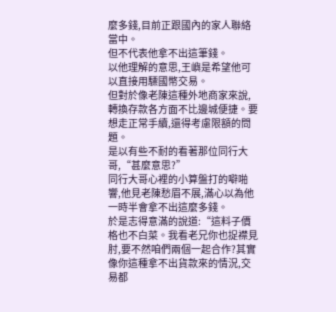麼多錢,目前正跟國內的家人聯絡當中。
但不代表他拿不出這筆錢。
以他理解的意思,王嶼是希望他可以直接用驃國幣交易。
但對於像老陳這種外地商家來說,轉換存款各方面不比邊城便捷。要想走正常手續,還得考慮限額的問題。
是以有些不耐的看著那位同行大哥,“甚麼意思?”
同行大哥心裡的小算盤打的噼啪響,他見老陳愁眉不展,滿心以為他一時半會拿不出這麼多錢。
於是志得意滿的說道:“這料子價格也不白菜。我看老兄你也捉襟見肘,要不然咱們兩個一起合作?其實像你這種拿不出貨款來的情況,交易都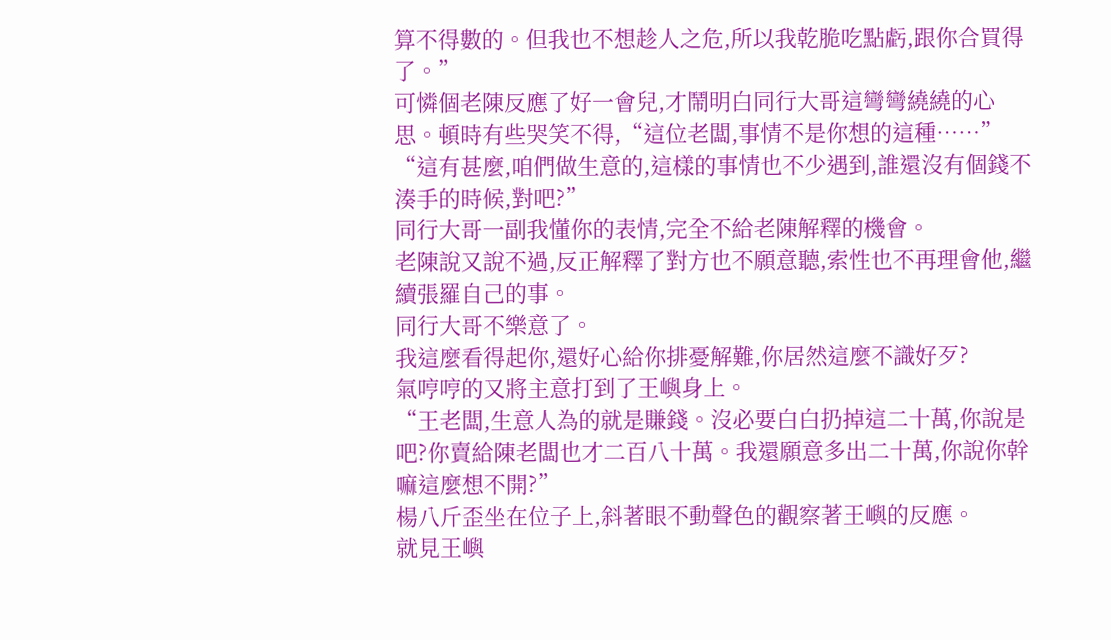算不得數的。但我也不想趁人之危,所以我乾脆吃點虧,跟你合買得了。”
可憐個老陳反應了好一會兒,才鬧明白同行大哥這彎彎繞繞的心思。頓時有些哭笑不得,“這位老闆,事情不是你想的這種……”
“這有甚麼,咱們做生意的,這樣的事情也不少遇到,誰還沒有個錢不湊手的時候,對吧?”
同行大哥一副我懂你的表情,完全不給老陳解釋的機會。
老陳說又說不過,反正解釋了對方也不願意聽,索性也不再理會他,繼續張羅自己的事。
同行大哥不樂意了。
我這麼看得起你,還好心給你排憂解難,你居然這麼不識好歹?
氣哼哼的又將主意打到了王嶼身上。
“王老闆,生意人為的就是賺錢。沒必要白白扔掉這二十萬,你說是吧?你賣給陳老闆也才二百八十萬。我還願意多出二十萬,你說你幹嘛這麼想不開?”
楊八斤歪坐在位子上,斜著眼不動聲色的觀察著王嶼的反應。
就見王嶼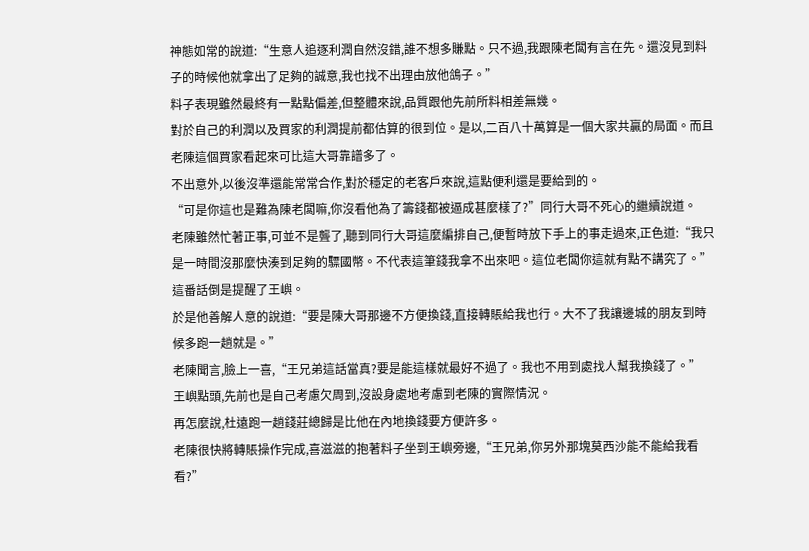神態如常的說道:“生意人追逐利潤自然沒錯,誰不想多賺點。只不過,我跟陳老闆有言在先。還沒見到料子的時候他就拿出了足夠的誠意,我也找不出理由放他鴿子。”
料子表現雖然最終有一點點偏差,但整體來說,品質跟他先前所料相差無幾。
對於自己的利潤以及買家的利潤提前都估算的很到位。是以,二百八十萬算是一個大家共贏的局面。而且老陳這個買家看起來可比這大哥靠譜多了。
不出意外,以後沒準還能常常合作,對於穩定的老客戶來說,這點便利還是要給到的。
“可是你這也是難為陳老闆嘛,你沒看他為了籌錢都被逼成甚麼樣了?”同行大哥不死心的繼續說道。
老陳雖然忙著正事,可並不是聾了,聽到同行大哥這麼編排自己,便暫時放下手上的事走過來,正色道:“我只是一時間沒那麼快湊到足夠的驃國幣。不代表這筆錢我拿不出來吧。這位老闆你這就有點不講究了。”
這番話倒是提醒了王嶼。
於是他善解人意的說道:“要是陳大哥那邊不方便換錢,直接轉賬給我也行。大不了我讓邊城的朋友到時候多跑一趟就是。”
老陳聞言,臉上一喜,“王兄弟這話當真?要是能這樣就最好不過了。我也不用到處找人幫我換錢了。”
王嶼點頭,先前也是自己考慮欠周到,沒設身處地考慮到老陳的實際情況。
再怎麼說,杜遠跑一趟錢莊總歸是比他在內地換錢要方便許多。
老陳很快將轉賬操作完成,喜滋滋的抱著料子坐到王嶼旁邊,“王兄弟,你另外那塊莫西沙能不能給我看看?”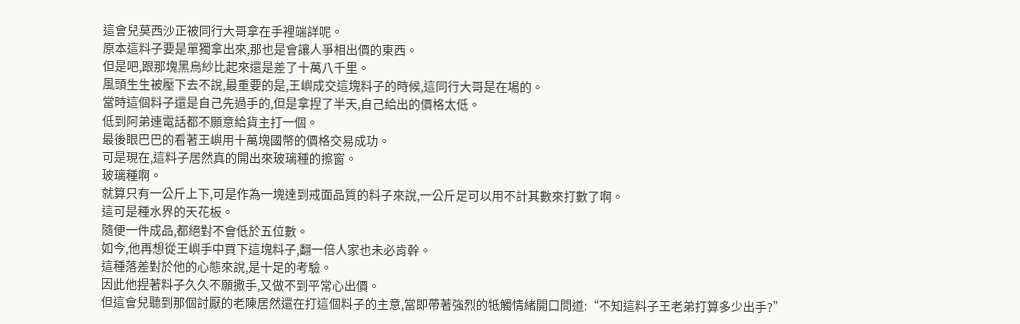這會兒莫西沙正被同行大哥拿在手裡端詳呢。
原本這料子要是單獨拿出來,那也是會讓人爭相出價的東西。
但是吧,跟那塊黑烏紗比起來還是差了十萬八千里。
風頭生生被壓下去不說,最重要的是,王嶼成交這塊料子的時候,這同行大哥是在場的。
當時這個料子還是自己先過手的,但是拿捏了半天,自己給出的價格太低。
低到阿弟連電話都不願意給貨主打一個。
最後眼巴巴的看著王嶼用十萬塊國幣的價格交易成功。
可是現在,這料子居然真的開出來玻璃種的擦窗。
玻璃種啊。
就算只有一公斤上下,可是作為一塊達到戒面品質的料子來說,一公斤足可以用不計其數來打數了啊。
這可是種水界的天花板。
隨便一件成品,都絕對不會低於五位數。
如今,他再想從王嶼手中買下這塊料子,翻一倍人家也未必肯幹。
這種落差對於他的心態來說,是十足的考驗。
因此他捏著料子久久不願撒手,又做不到平常心出價。
但這會兒聽到那個討厭的老陳居然還在打這個料子的主意,當即帶著強烈的牴觸情緒開口問道:“不知這料子王老弟打算多少出手?”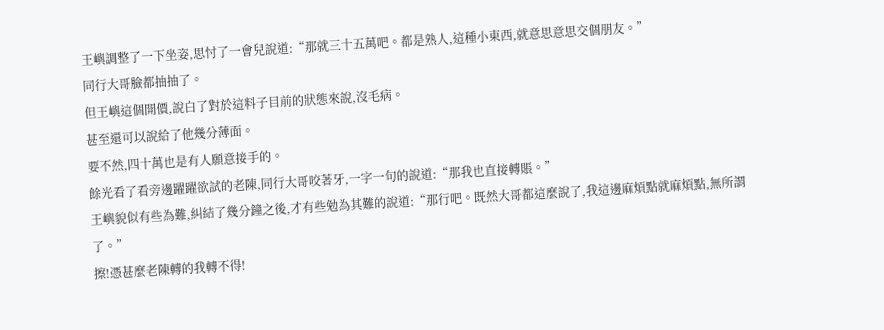王嶼調整了一下坐姿,思忖了一會兒說道:“那就三十五萬吧。都是熟人,這種小東西,就意思意思交個朋友。”
同行大哥臉都抽抽了。
但王嶼這個開價,說白了對於這料子目前的狀態來說,沒毛病。
甚至還可以說給了他幾分薄面。
要不然,四十萬也是有人願意接手的。
餘光看了看旁邊躍躍欲試的老陳,同行大哥咬著牙,一字一句的說道:“那我也直接轉賬。”
王嶼貌似有些為難,糾結了幾分鐘之後,才有些勉為其難的說道:“那行吧。既然大哥都這麼說了,我這邊麻煩點就麻煩點,無所謂了。”
擦!憑甚麼老陳轉的我轉不得!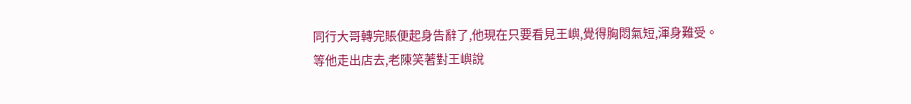同行大哥轉完賬便起身告辭了,他現在只要看見王嶼,覺得胸悶氣短,渾身難受。
等他走出店去,老陳笑著對王嶼說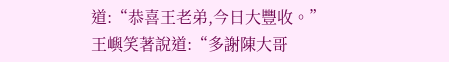道:“恭喜王老弟,今日大豐收。”
王嶼笑著說道:“多謝陳大哥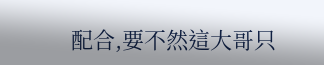配合,要不然這大哥只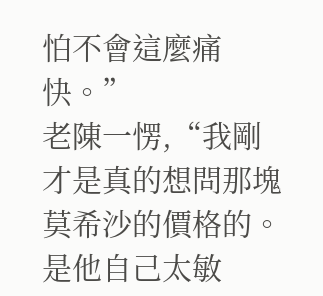怕不會這麼痛快。”
老陳一愣,“我剛才是真的想問那塊莫希沙的價格的。是他自己太敏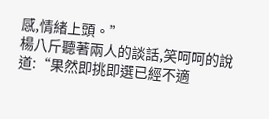感,情緒上頭。”
楊八斤聽著兩人的談話,笑呵呵的說道:“果然即挑即選已經不適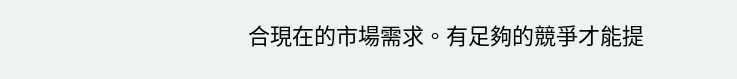合現在的市場需求。有足夠的競爭才能提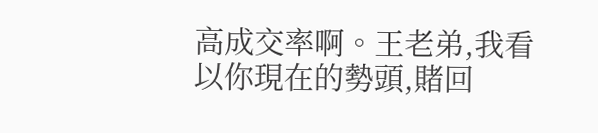高成交率啊。王老弟,我看以你現在的勢頭,賭回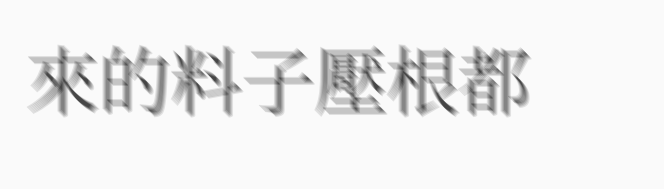來的料子壓根都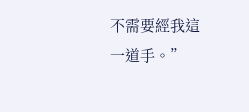不需要經我這一道手。”